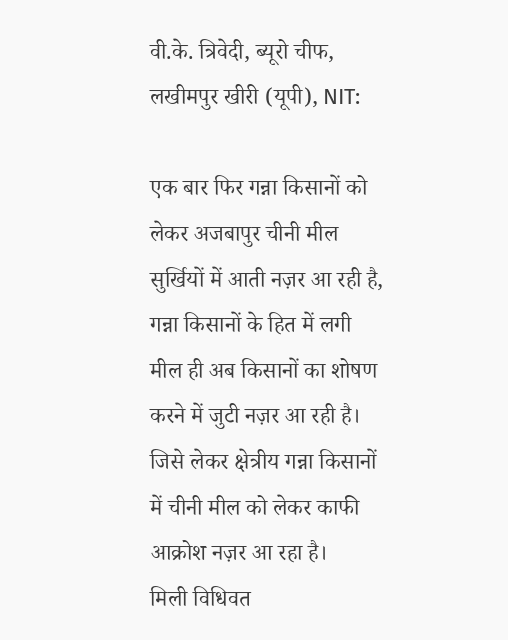वी.के. त्रिवेदी, ब्यूरो चीफ, लखीमपुर खीरी (यूपी), NIT:

एक बार फिर गन्ना किसानों को लेकर अजबापुर चीनी मील सुर्खियों में आती नज़र आ रही है, गन्ना किसानों के हित में लगी मील ही अब किसानों का शोषण करने में जुटी नज़र आ रही है। जिसे लेकर क्षेत्रीय गन्ना किसानों में चीनी मील को लेकर काफी आक्रोश नज़र आ रहा है।
मिली विधिवत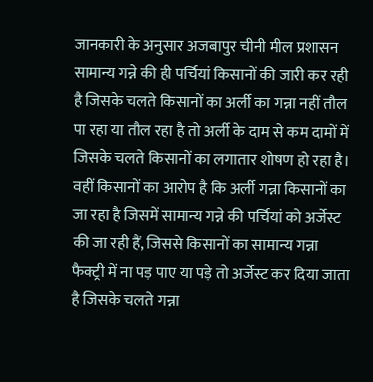जानकारी के अनुसार अजबापुर चीनी मील प्रशासन सामान्य गन्ने की ही पर्चियां किसानों की जारी कर रही है जिसके चलते किसानों का अर्ली का गन्ना नहीं तौल पा रहा या तौल रहा है तो अर्ली के दाम से कम दामों में जिसके चलते किसानों का लगातार शोषण हो रहा है। वहीं किसानों का आरोप है कि अर्ली गन्ना किसानों का जा रहा है जिसमें सामान्य गन्ने की पर्चियां को अर्जेस्ट की जा रही हैं, जिससे किसानों का सामान्य गन्ना फैक्ट्री में ना पड़ पाए या पड़े तो अर्जेस्ट कर दिया जाता है जिसके चलते गन्ना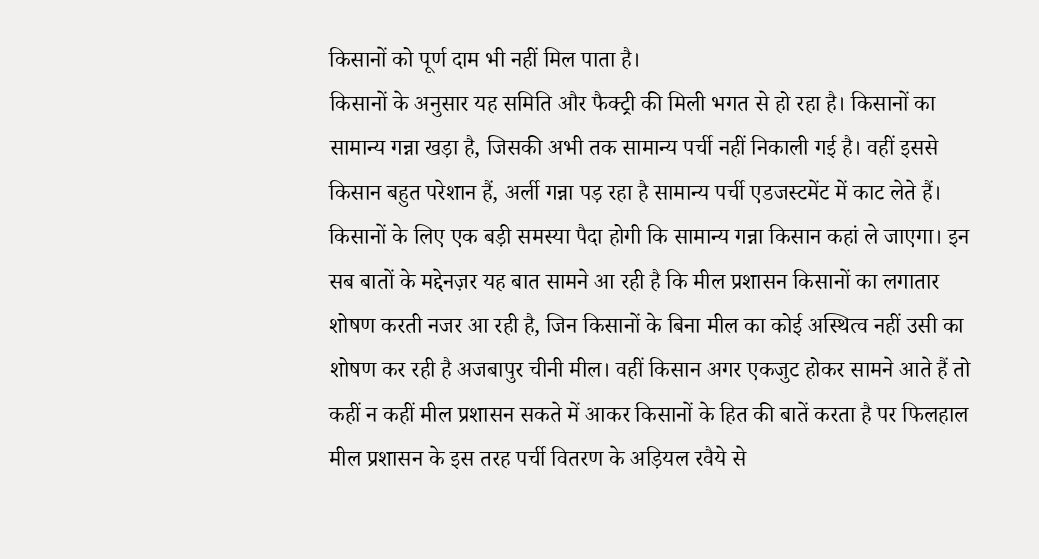किसानों को पूर्ण दाम भी नहीं मिल पाता है।
किसानों के अनुसार यह समिति और फैक्ट्री की मिली भगत से हो रहा है। किसानों का सामान्य गन्ना खड़ा है, जिसकी अभी तक सामान्य पर्ची नहीं निकाली गई है। वहीं इससे किसान बहुत परेशान हैं, अर्ली गन्ना पड़ रहा है सामान्य पर्ची एडजस्टमेंट में काट लेते हैं। किसानों के लिए एक बड़ी समस्या पैदा होगी कि सामान्य गन्ना किसान कहां ले जाएगा। इन सब बातों के मद्देनज़र यह बात सामने आ रही है कि मील प्रशासन किसानों का लगातार शोषण करती नजर आ रही है, जिन किसानों के बिना मील का कोई अस्थित्व नहीं उसी का शोषण कर रही है अजबापुर चीनी मील। वहीं किसान अगर एकजुट होकर सामने आते हैं तो कहीं न कहीं मील प्रशासन सकते में आकर किसानों के हित की बातें करता है पर फिलहाल मील प्रशासन के इस तरह पर्ची वितरण के अड़ियल रवैये से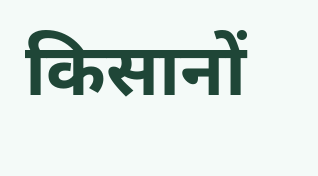किसानों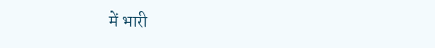में भारी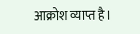आक्रोश व्याप्त है।